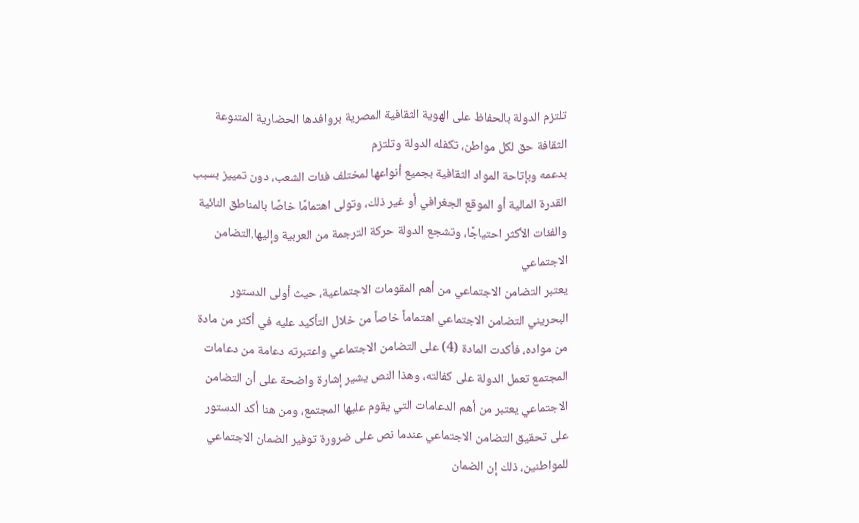تلتزم الدولة بالحفاظ على الهوية الثقافية المصرية بروافدها الحضارية المتنوعة الثقافة حق لكل مواطن، تكفله الدولة وتلتزم
بدعمه وبإتاحة المواد الثقافية بجميع أنواعها لمختلف فئات الشعب، دون تمييز بسبب القدرة المالية أو الموقع الجغرافي أو غير ذلك، وتولى اهتمامًا خاصًا بالمناطق النائية والفئات الأكثر احتياجًا، وتشجع الدولة حركة الترجمة من العربية وإليها.التضامن الاجتماعي
يعتبر التضامن الاجتماعي من أهم المقومات الاجتماعية، حيث أولى الدستور البحريني التضامن الاجتماعي اهتماماً خاصاً من خلال التأكيد عليه في أكثر من مادة من مواده، فأكدت المادة (4) على التضامن الاجتماعي واعتبرته دعامة من دعامات المجتمع تعمل الدولة على كفالته، وهذا النص يشير إشارة واضحة على أن التضامن الاجتماعي يعتبر من أهم الدعامات التي يقوم عليها المجتمع، ومن هنا أكد الدستور على تحقيق التضامن الاجتماعي عندما نص على ضرورة توفير الضمان الاجتماعي للمواطنين، ذلك إن الضمان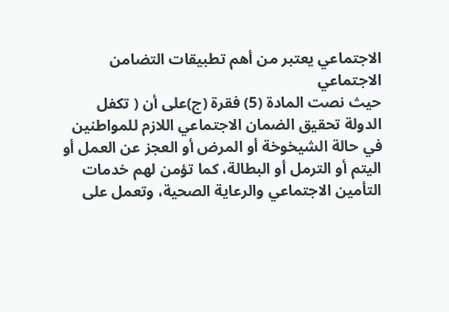الاجتماعي يعتبر من أهم تطبيقات التضامن الاجتماعي
حيث نصت المادة (5) فقرة (ج)على أن ( تكفل الدولة تحقيق الضمان الاجتماعي اللازم للمواطنين في حالة الشيخوخة أو المرض أو العجز عن العمل أو اليتم أو الترمل أو البطالة، كما تؤمن لهم خدمات التأمين الاجتماعي والرعاية الصحية، وتعمل على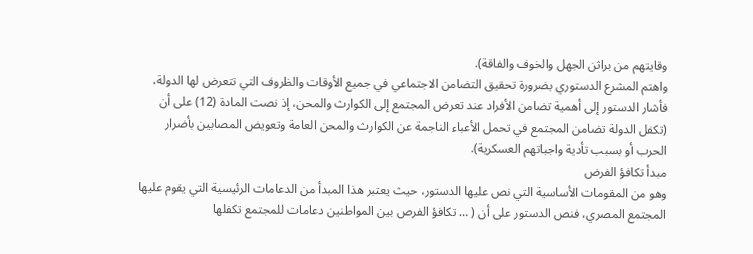وقايتهم من براثن الجهل والخوف والفاقة).
واهتم المشرع الدستوري بضرورة تحقيق التضامن الاجتماعي في جميع الأوقات والظروف التي تتعرض لها الدولة، فأشار الدستور إلى أهمية تضامن الأفراد عند تعرض المجتمع إلى الكوارث والمحن، إذ نصت المادة (12) على أن (تكفل الدولة تضامن المجتمع في تحمل الأعباء الناجمة عن الكوارث والمحن العامة وتعويض المصابين بأضرار الحرب أو بسبب تأدية واجباتهم العسكرية).
مبدأ تكافؤ الفرض
وهو من المقومات الأساسية التي نص عليها الدستور، حيث يعتبر هذا المبدأ من الدعامات الرئيسية التي يقوم عليها المجتمع المصري، فنص الدستور على أن ( … تكافؤ الفرص بين المواطنين دعامات للمجتمع تكفلها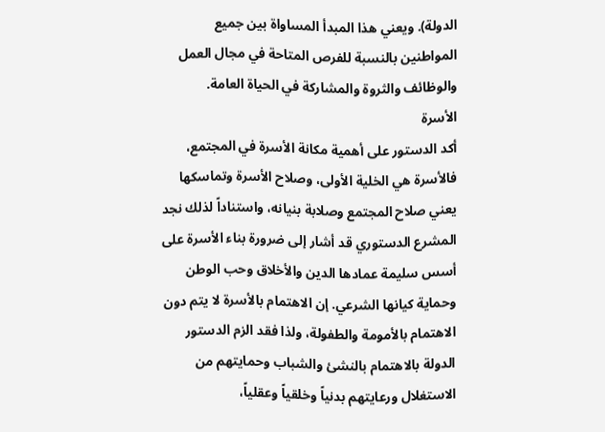الدولة). ويعني هذا المبدأ المساواة بين جميع المواطنين بالنسبة للفرص المتاحة في مجال العمل والوظائف والثروة والمشاركة في الحياة العامة.
الأسرة
أكد الدستور على أهمية مكانة الأسرة في المجتمع، فالأسرة هي الخلية الأولى، وصلاح الأسرة وتماسكها يعني صلاح المجتمع وصلابة بنيانه، واستناداً لذلك نجد المشرع الدستوري قد أشار إلى ضرورة بناء الأسرة على أسس سليمة عمادها الدين والأخلاق وحب الوطن وحماية كيانها الشرعي. إن الاهتمام بالأسرة لا يتم دون الاهتمام بالأمومة والطفولة، ولذا فقد الزم الدستور الدولة بالاهتمام بالنشئ والشباب وحمايتهم من الاستغلال ورعايتهم بدنياً وخلقياً وعقلياً،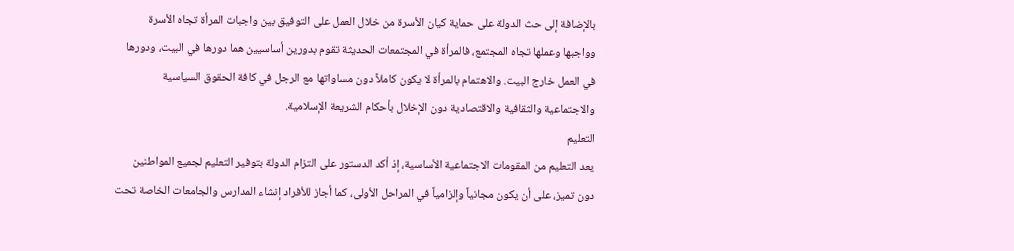بالإضافة إلى حث الدولة على حماية كيان الأسرة من خلال العمل على التوفيق بين واجبات المرأة تجاه الأسرة وواجبها وعملها تجاه المجتمع، فالمرأة في المجتمعات الحديثة تقوم بدورين أساسيين هما دورها في البيت، ودورها في العمل خارج البيت. والاهتمام بالمرأة لا يكون كاملاً دون مساواتها مع الرجل في كافة الحقوق السياسية والاجتماعية والثقافية والاقتصادية دون الإخلال بأحكام الشريعة الإسلامية.
التعليم
يعد التعليم من المقومات الاجتماعية الأساسية، إذ أكد الدستور على التزام الدولة بتوفير التعليم لجميع المواطنين دون تميز، على أن يكون مجانياً وإلزامياً في المراحل الأولى، كما أجاز للأفراد إنشاء المدارس والجامعات الخاصة تحت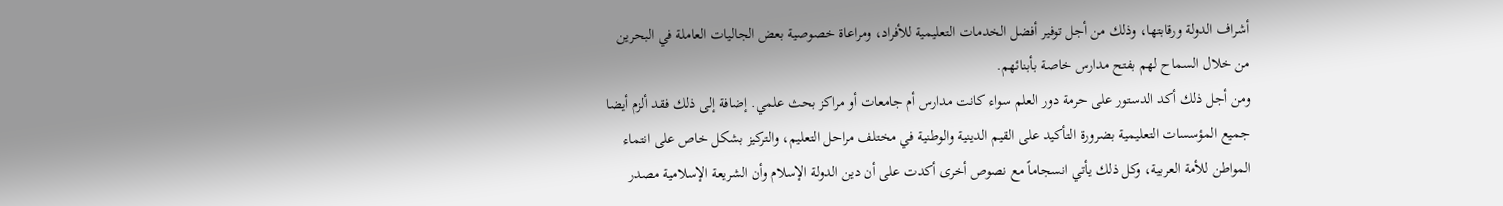أشراف الدولة ورقابتها، وذلك من أجل توفير أفضل الخدمات التعليمية للأفراد، ومراعاة خصوصية بعض الجاليات العاملة في البحرين من خلال السماح لهم بفتح مدارس خاصة بأبنائهم.
ومن أجل ذلك أكد الدستور على حرمة دور العلم سواء كانت مدارس أم جامعات أو مراكز بحث علمي. إضافة إلى ذلك فقد ألزم أيضا جميع المؤسسات التعليمية بضرورة التأكيد على القيم الدينية والوطنية في مختلف مراحل التعليم، والتركيز بشكل خاص على انتماء المواطن للأمة العربية، وكل ذلك يأتي انسجاماً مع نصوص أخرى أكدت على أن دين الدولة الإسلام وأن الشريعة الإسلامية مصدر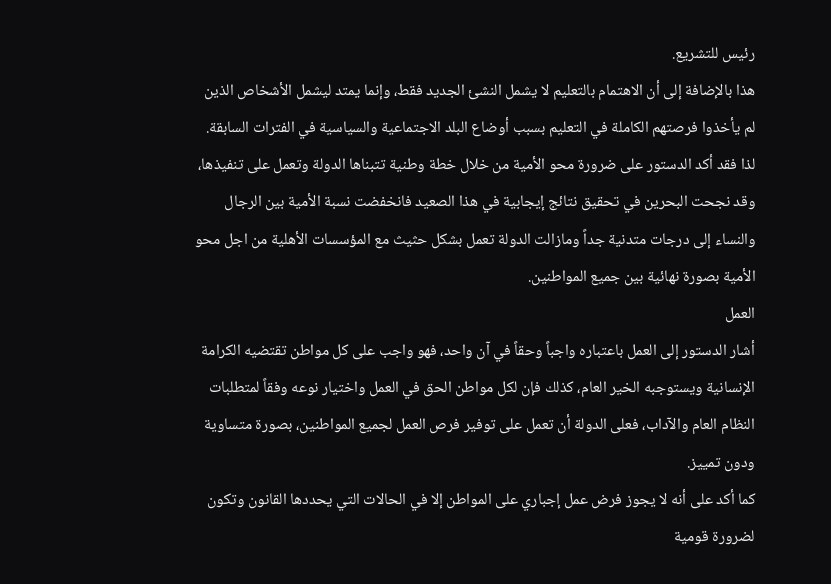رئيس للتشريع.
هذا بالإضافة إلى أن الاهتمام بالتعليم لا يشمل النشئ الجديد فقط، وإنما يمتد ليشمل الأشخاص الذين لم يأخذوا فرصتهم الكاملة في التعليم بسبب أوضاع البلد الاجتماعية والسياسية في الفترات السابقة. لذا فقد أكد الدستور على ضرورة محو الأمية من خلال خطة وطنية تتبناها الدولة وتعمل على تنفيذها، وقد نجحت البحرين في تحقيق نتائج إيجابية في هذا الصعيد فانخفضت نسبة الأمية بين الرجال والنساء إلى درجات متدنية جداً ومازالت الدولة تعمل بشكل حثيث مع المؤسسات الأهلية من اجل محو الأمية بصورة نهائية بين جميع المواطنين.
العمل
أشار الدستور إلى العمل باعتباره واجباً وحقاً في آن واحد، فهو واجب على كل مواطن تقتضيه الكرامة الإنسانية ويستوجبه الخير العام، كذلك فإن لكل مواطن الحق في العمل واختيار نوعه وفقاً لمتطلبات النظام العام والآداب، فعلى الدولة أن تعمل على توفير فرص العمل لجميع المواطنين، بصورة متساوية ودون تمييز.
كما أكد على أنه لا يجوز فرض عمل إجباري على المواطن إلا في الحالات التي يحددها القانون وتكون لضرورة قومية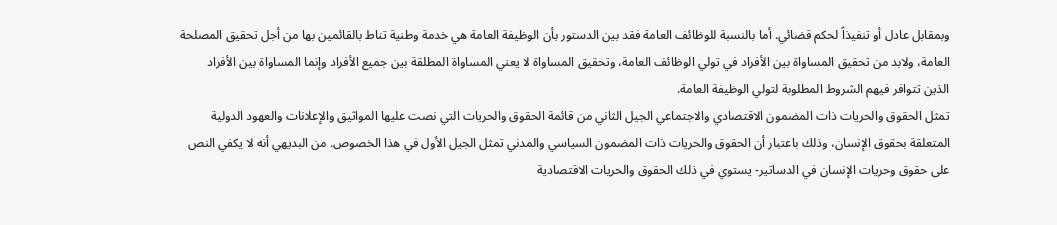وبمقابل عادل أو تنفيذاً لحكم قضائي. أما بالنسبة للوظائف العامة فقد بين الدستور بأن الوظيفة العامة هي خدمة وطنية تناط بالقائمين بها من أجل تحقيق المصلحة العامة، ولابد من تحقيق المساواة بين الأفراد في تولي الوظائف العامة، وتحقيق المساواة لا يعني المساواة المطلقة بين جميع الأفراد وإنما المساواة بين الأفراد الذين تتوافر فيهم الشروط المطلوبة لتولي الوظيفة العامة.
تمثل الحقوق والحريات ذات المضمون الاقتصادي والاجتماعي الجيل الثاني من قائمة الحقوق والحريات التي نصت عليها المواثيق والإعلانات والعهود الدولية المتعلقة بحقوق الإنسان، وذلك باعتبار أن الحقوق والحريات ذات المضمون السياسي والمدني تمثل الجيل الأول في هذا الخصوص. من البديهي أنه لا يكفي النص على حقوق وحريات الإنسان في الدساتير- يستوي في ذلك الحقوق والحريات الاقتصادية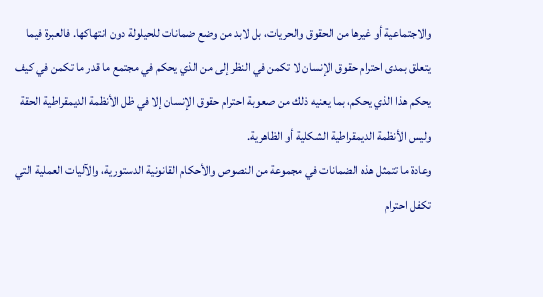والاجتماعية أو غيرها من الحقوق والحريات، بل لابد من وضع ضمانات للحيلولة دون انتهاكها. فالعبرة فيما يتعلق بمدى احترام حقوق الإنسان لا تكمن في النظر إلى من الذي يحكم في مجتمع ما قدر ما تكمن في كيف يحكم هذا الذي يحكم، بما يعنيه ذلك من صعوبة احترام حقوق الإنسان إلا في ظل الأنظمة الديمقراطية الحقة وليس الأنظمة الديمقراطية الشكلية أو الظاهرية.
وعادة ما تتمثل هذه الضمانات في مجموعة من النصوص والأحكام القانونية الدستورية، والآليات العملية التي تكفل احترام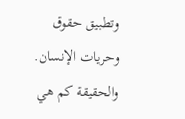وتطبيق حقوق وحريات الإنسان. والحقيقة كم هي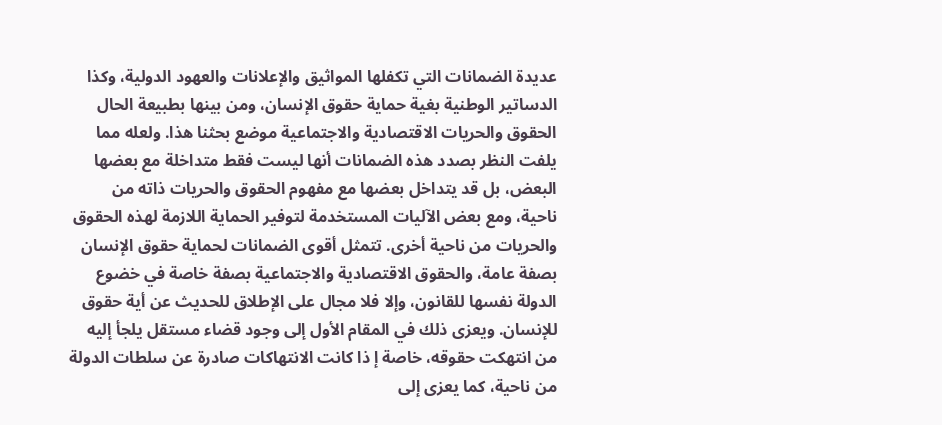عديدة الضمانات التي تكفلها المواثيق والإعلانات والعهود الدولية، وكذا الدساتير الوطنية بغية حماية حقوق الإنسان، ومن بينها بطبيعة الحال الحقوق والحريات الاقتصادية والاجتماعية موضع بحثنا هذا. ولعله مما يلفت النظر بصدد هذه الضمانات أنها ليست فقط متداخلة مع بعضها البعض، بل قد يتداخل بعضها مع مفهوم الحقوق والحريات ذاته من ناحية، ومع بعض الآليات المستخدمة لتوفير الحماية اللازمة لهذه الحقوق والحريات من ناحية أخرى. تتمثل أقوى الضمانات لحماية حقوق الإنسان بصفة عامة، والحقوق الاقتصادية والاجتماعية بصفة خاصة في خضوع الدولة نفسها للقانون، وإلا فلا مجال على الإطلاق للحديث عن أية حقوق للإنسان. ويعزى ذلك في المقام الأول إلى وجود قضاء مستقل يلجأ إليه من انتهكت حقوقه، خاصة إ ذا كانت الانتهاكات صادرة عن سلطات الدولة من ناحية، كما يعزى إلى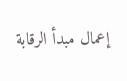إعمال مبدأ الرقابة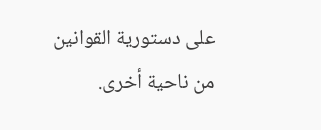على دستورية القوانين من ناحية أخرى.